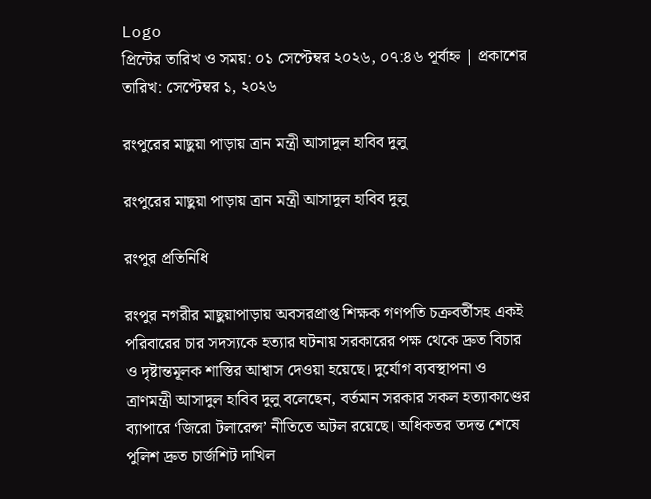Logo
প্রিন্টের তারিখ ও সময়: ০১ সেপ্টেম্বর ২০২৬, ০৭:৪৬ পূর্বাহ্ন | প্রকাশের তারিখ: সেপ্টেম্বর ১, ২০২৬

রংপুরের মাছুয়া পাড়ায় ত্রান মন্ত্রী আসাদুল হাবিব দুলু

রংপুরের মাছুয়া পাড়ায় ত্রান মন্ত্রী আসাদুল হাবিব দুলু

রংপুর প্রতিনিধি

রংপুর নগরীর মাছুয়াপাড়ায় অবসরপ্রাপ্ত শিক্ষক গণপতি চক্রবর্তীসহ একই পরিবারের চার সদস্যকে হত্যার ঘটনায় সরকারের পক্ষ থেকে দ্রুত বিচার ও দৃষ্টান্তমূলক শাস্তির আশ্বাস দেওয়া হয়েছে। দুর্যোগ ব্যবস্থাপনা ও ত্রাণমন্ত্রী আসাদুল হাবিব দুলু বলেছেন, বর্তমান সরকার সকল হত্যাকাণ্ডের ব্যাপারে ‘জিরো টলারেন্স’ নীতিতে অটল রয়েছে। অধিকতর তদন্ত শেষে পুলিশ দ্রুত চার্জশিট দাখিল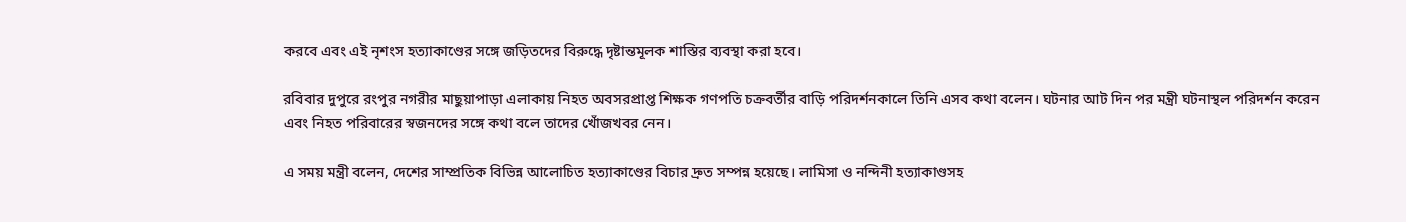করবে এবং এই নৃশংস হত্যাকাণ্ডের সঙ্গে জড়িতদের বিরুদ্ধে দৃষ্টান্তমূলক শাস্তির ব্যবস্থা করা হবে।

রবিবার দুপুরে রংপুর নগরীর মাছুয়াপাড়া এলাকায় নিহত অবসরপ্রাপ্ত শিক্ষক গণপতি চক্রবর্তীর বাড়ি পরিদর্শনকালে তিনি এসব কথা বলেন। ঘটনার আট দিন পর মন্ত্রী ঘটনাস্থল পরিদর্শন করেন এবং নিহত পরিবারের স্বজনদের সঙ্গে কথা বলে তাদের খোঁজখবর নেন।

এ সময় মন্ত্রী বলেন, দেশের সাম্প্রতিক বিভিন্ন আলোচিত হত্যাকাণ্ডের বিচার দ্রুত সম্পন্ন হয়েছে। লামিসা ও নন্দিনী হত্যাকাণ্ডসহ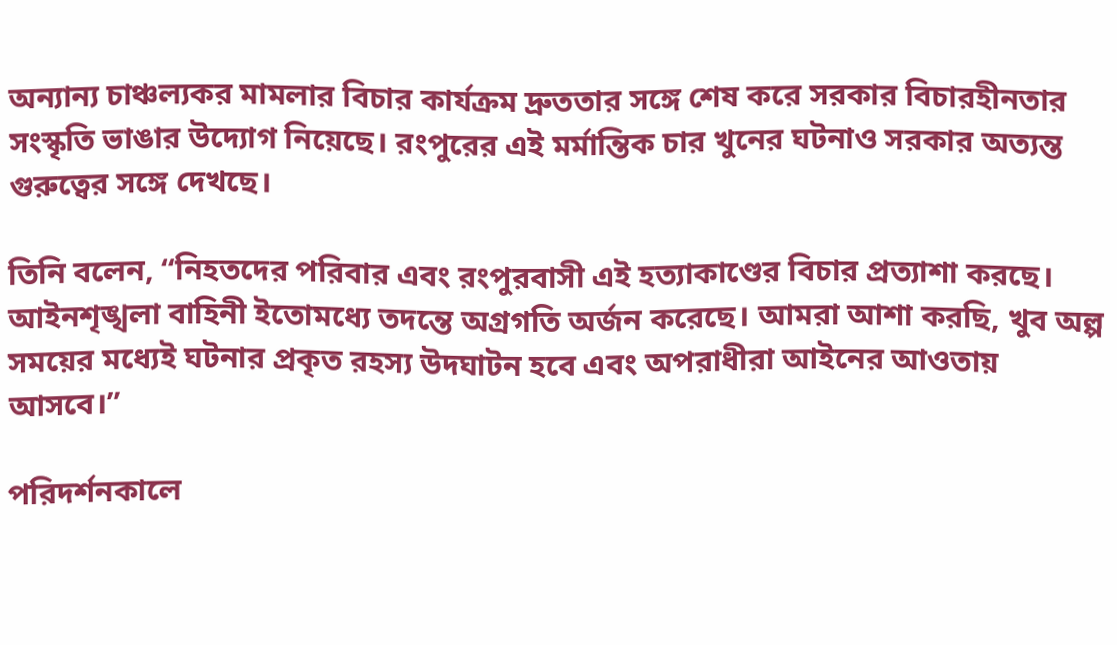অন্যান্য চাঞ্চল্যকর মামলার বিচার কার্যক্রম দ্রুততার সঙ্গে শেষ করে সরকার বিচারহীনতার সংস্কৃতি ভাঙার উদ্যোগ নিয়েছে। রংপুরের এই মর্মান্তিক চার খুনের ঘটনাও সরকার অত্যন্ত গুরুত্বের সঙ্গে দেখছে।

তিনি বলেন, “নিহতদের পরিবার এবং রংপুরবাসী এই হত্যাকাণ্ডের বিচার প্রত্যাশা করছে। আইনশৃঙ্খলা বাহিনী ইতোমধ্যে তদন্তে অগ্রগতি অর্জন করেছে। আমরা আশা করছি, খুব অল্প সময়ের মধ্যেই ঘটনার প্রকৃত রহস্য উদঘাটন হবে এবং অপরাধীরা আইনের আওতায় আসবে।”

পরিদর্শনকালে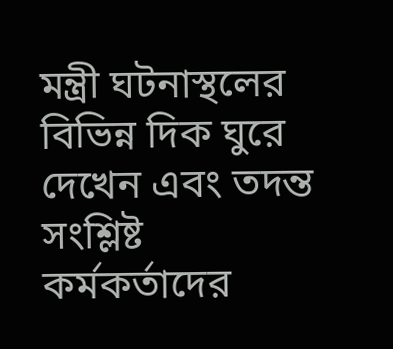মন্ত্রী ঘটনাস্থলের বিভিন্ন দিক ঘুরে দেখেন এবং তদন্ত সংশ্লিষ্ট কর্মকর্তাদের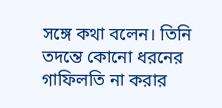সঙ্গে কথা বলেন। তিনি তদন্তে কোনো ধরনের গাফিলতি না করার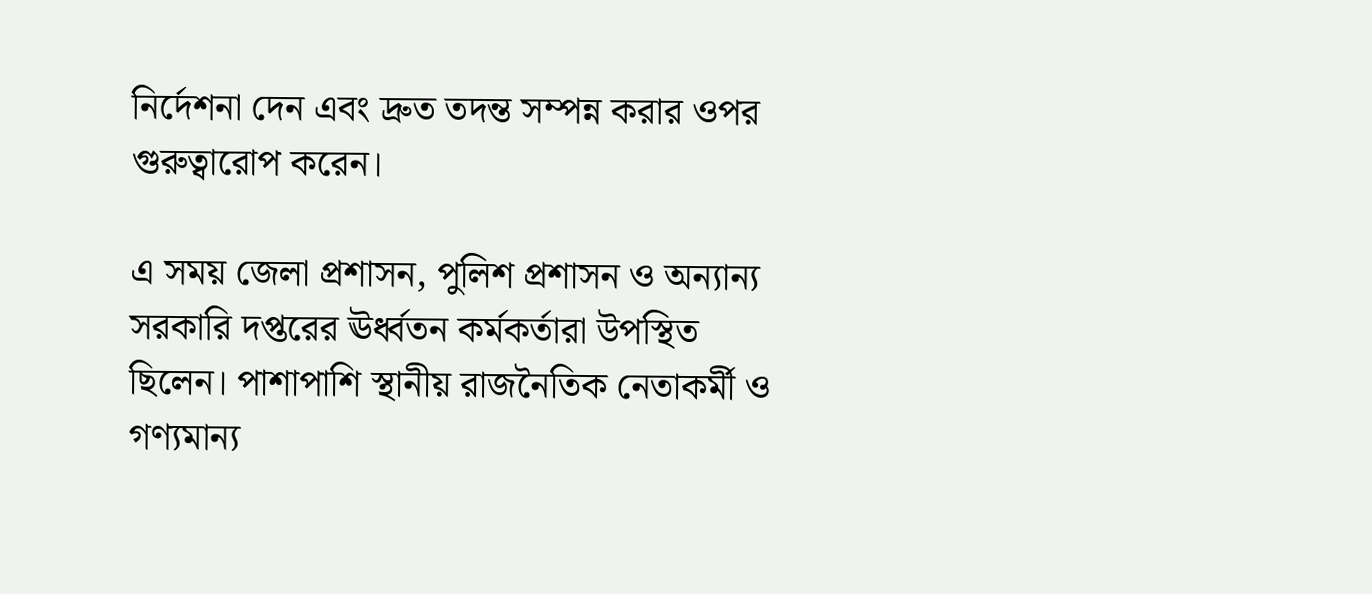নির্দেশনা দেন এবং দ্রুত তদন্ত সম্পন্ন করার ওপর গুরুত্বারোপ করেন।

এ সময় জেলা প্রশাসন, পুলিশ প্রশাসন ও অন্যান্য সরকারি দপ্তরের ঊর্ধ্বতন কর্মকর্তারা উপস্থিত ছিলেন। পাশাপাশি স্থানীয় রাজনৈতিক নেতাকর্মী ও গণ্যমান্য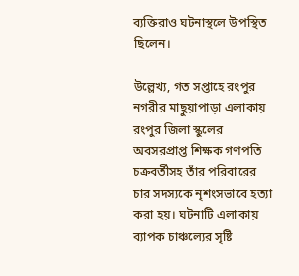ব্যক্তিরাও ঘটনাস্থলে উপস্থিত ছিলেন।

উল্লেখ্য, গত সপ্তাহে রংপুর নগরীর মাছুয়াপাড়া এলাকায় রংপুর জিলা স্কুলের অবসরপ্রাপ্ত শিক্ষক গণপতি চক্রবর্তীসহ তাঁর পরিবারের চার সদস্যকে নৃশংসভাবে হত্যা করা হয়। ঘটনাটি এলাকায় ব্যাপক চাঞ্চল্যের সৃষ্টি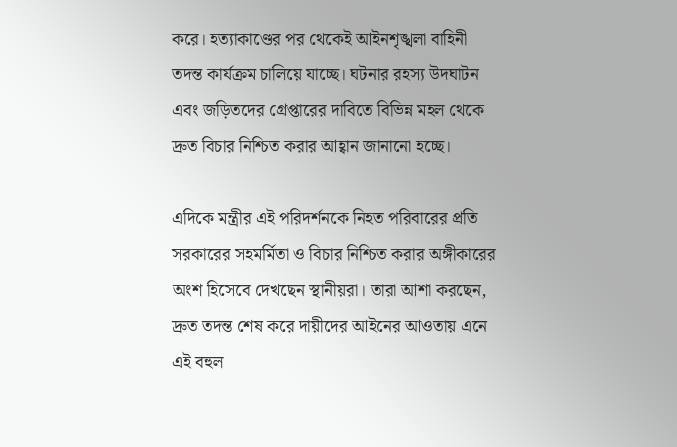করে। হত্যাকাণ্ডের পর থেকেই আইনশৃঙ্খলা বাহিনী তদন্ত কার্যক্রম চালিয়ে যাচ্ছে। ঘটনার রহস্য উদঘাটন এবং জড়িতদের গ্রেপ্তারের দাবিতে বিভিন্ন মহল থেকে দ্রুত বিচার নিশ্চিত করার আহ্বান জানানো হচ্ছে।

এদিকে মন্ত্রীর এই পরিদর্শনকে নিহত পরিবারের প্রতি সরকারের সহমর্মিতা ও বিচার নিশ্চিত করার অঙ্গীকারের অংশ হিসেবে দেখছেন স্থানীয়রা। তারা আশা করছেন, দ্রুত তদন্ত শেষ করে দায়ীদের আইনের আওতায় এনে এই বহুল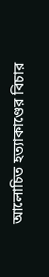আলোচিত হত্যাকাণ্ডের বিচার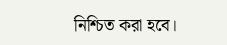নিশ্চিত করা হবে।